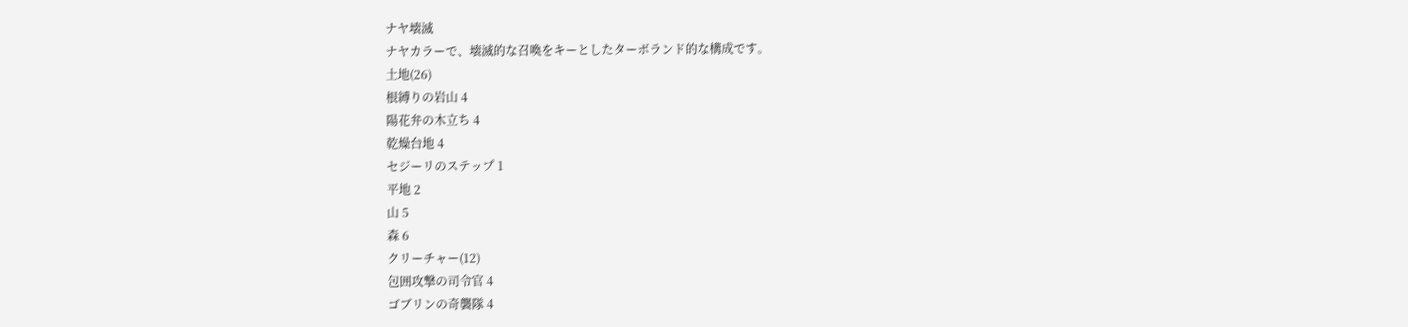ナヤ壊滅
ナヤカラーで、壊滅的な召喚をキーとしたターボランド的な構成です。
土地(26)
根縛りの岩山 4
陽花弁の木立ち 4
乾燥台地 4
セジーリのステップ 1
平地 2
山 5
森 6
クリーチャー(12)
包囲攻撃の司令官 4
ゴブリンの奇襲隊 4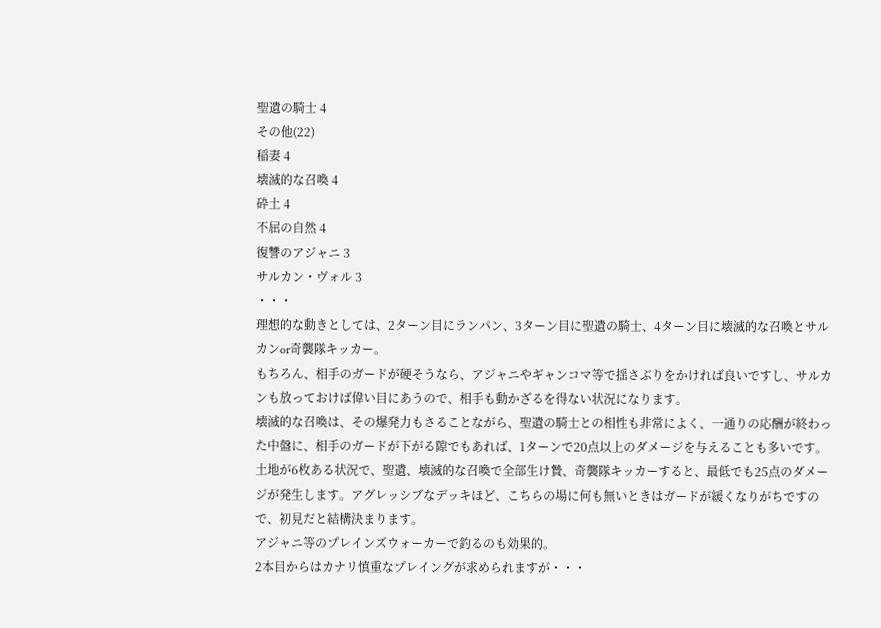聖遺の騎士 4
その他(22)
稲妻 4
壊滅的な召喚 4
砕土 4
不屈の自然 4
復讐のアジャニ 3
サルカン・ヴォル 3
・・・
理想的な動きとしては、2ターン目にランパン、3ターン目に聖遺の騎士、4ターン目に壊滅的な召喚とサルカンor奇襲隊キッカー。
もちろん、相手のガードが硬そうなら、アジャニやギャンコマ等で揺さぶりをかければ良いですし、サルカンも放っておけば偉い目にあうので、相手も動かざるを得ない状況になります。
壊滅的な召喚は、その爆発力もさることながら、聖遺の騎士との相性も非常によく、一通りの応酬が終わった中盤に、相手のガードが下がる隙でもあれば、1ターンで20点以上のダメージを与えることも多いです。
土地が6枚ある状況で、聖遺、壊滅的な召喚で全部生け贄、奇襲隊キッカーすると、最低でも25点のダメージが発生します。アグレッシブなデッキほど、こちらの場に何も無いときはガードが緩くなりがちですので、初見だと結構決まります。
アジャニ等のプレインズウォーカーで釣るのも効果的。
2本目からはカナリ慎重なプレイングが求められますが・・・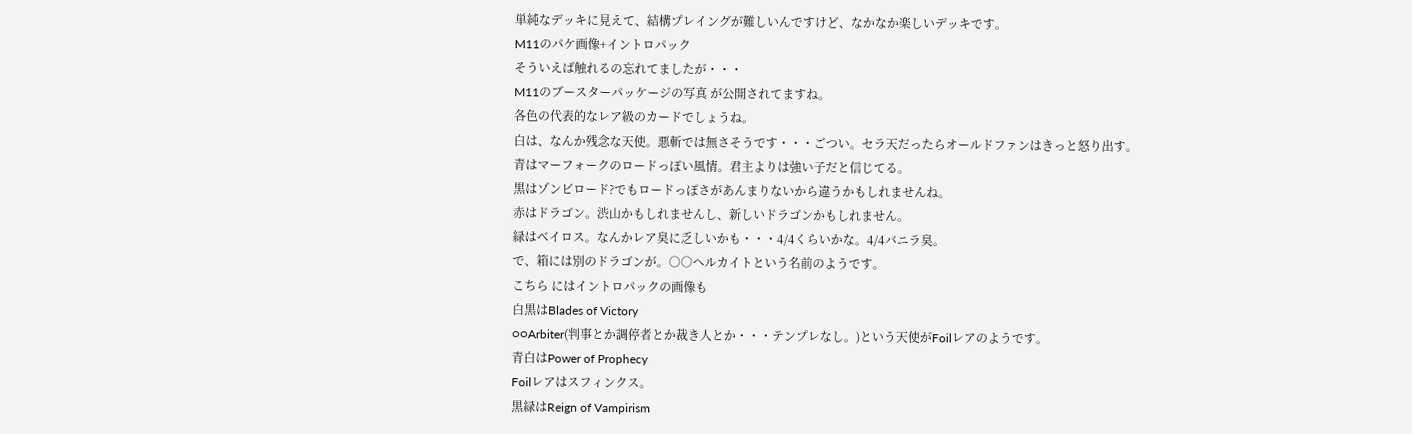単純なデッキに見えて、結構プレイングが難しいんですけど、なかなか楽しいデッキです。
M11のパケ画像+イントロパック
そういえば触れるの忘れてましたが・・・
M11のブースターパッケージの写真 が公開されてますね。
各色の代表的なレア級のカードでしょうね。
白は、なんか残念な天使。悪斬では無さそうです・・・ごつい。セラ天だったらオールドファンはきっと怒り出す。
青はマーフォークのロードっぽい風情。君主よりは強い子だと信じてる。
黒はゾンビロード?でもロードっぽさがあんまりないから違うかもしれませんね。
赤はドラゴン。渋山かもしれませんし、新しいドラゴンかもしれません。
緑はベイロス。なんかレア臭に乏しいかも・・・4/4くらいかな。4/4バニラ臭。
で、箱には別のドラゴンが。○○ヘルカイトという名前のようです。
こちら にはイントロパックの画像も
白黒はBlades of Victory
○○Arbiter(判事とか調停者とか裁き人とか・・・テンプレなし。)という天使がFoilレアのようです。
青白はPower of Prophecy
Foilレアはスフィンクス。
黒緑はReign of Vampirism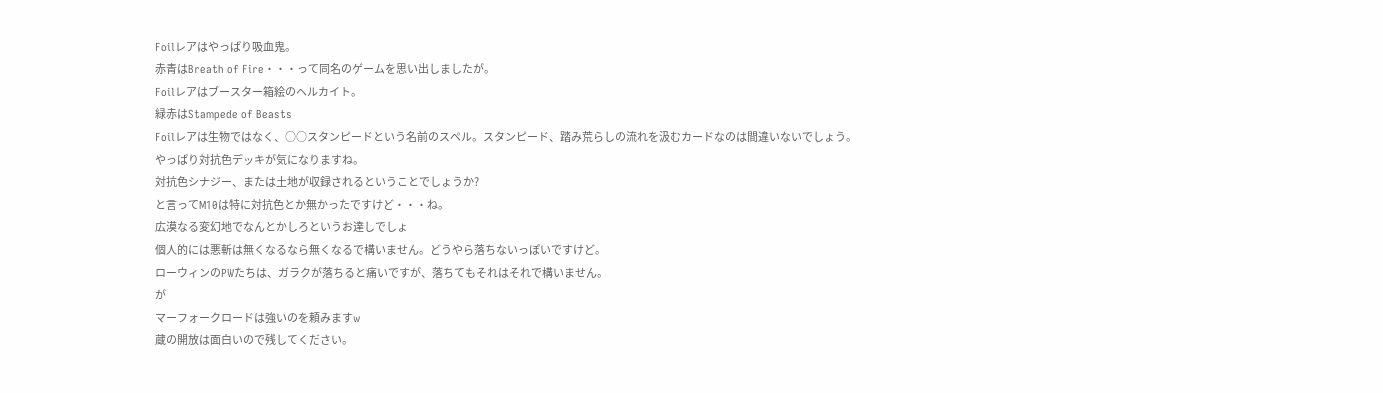Foilレアはやっぱり吸血鬼。
赤青はBreath of Fire・・・って同名のゲームを思い出しましたが。
Foilレアはブースター箱絵のヘルカイト。
緑赤はStampede of Beasts
Foilレアは生物ではなく、○○スタンピードという名前のスペル。スタンピード、踏み荒らしの流れを汲むカードなのは間違いないでしょう。
やっぱり対抗色デッキが気になりますね。
対抗色シナジー、または土地が収録されるということでしょうか?
と言ってM10は特に対抗色とか無かったですけど・・・ね。
広漠なる変幻地でなんとかしろというお達しでしょ
個人的には悪斬は無くなるなら無くなるで構いません。どうやら落ちないっぽいですけど。
ローウィンのPWたちは、ガラクが落ちると痛いですが、落ちてもそれはそれで構いません。
が
マーフォークロードは強いのを頼みますw
蔵の開放は面白いので残してください。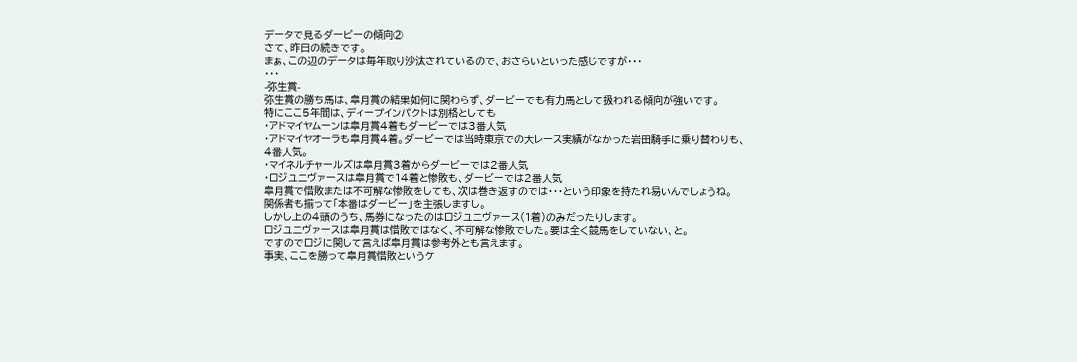データで見るダービーの傾向②
さて、昨日の続きです。
まぁ、この辺のデータは毎年取り沙汰されているので、おさらいといった感じですが・・・
・・・
-弥生賞-
弥生賞の勝ち馬は、皐月賞の結果如何に関わらず、ダービーでも有力馬として扱われる傾向が強いです。
特にここ5年間は、ディープインパクトは別格としても
・アドマイヤムーンは皐月賞4着もダービーでは3番人気
・アドマイヤオーラも皐月賞4着。ダービーでは当時東京での大レース実績がなかった岩田騎手に乗り替わりも、4番人気。
・マイネルチャールズは皐月賞3着からダービーでは2番人気
・ロジユニヴァースは皐月賞で14着と惨敗も、ダービーでは2番人気
皐月賞で惜敗または不可解な惨敗をしても、次は巻き返すのでは・・・という印象を持たれ易いんでしょうね。
関係者も揃って「本番はダービー」を主張しますし。
しかし上の4頭のうち、馬券になったのはロジユニヴァース(1着)のみだったりします。
ロジユニヴァースは皐月賞は惜敗ではなく、不可解な惨敗でした。要は全く競馬をしていない、と。
ですのでロジに関して言えば皐月賞は参考外とも言えます。
事実、ここを勝って皐月賞惜敗というケ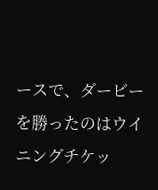ースで、ダービーを勝ったのはウイニングチケッ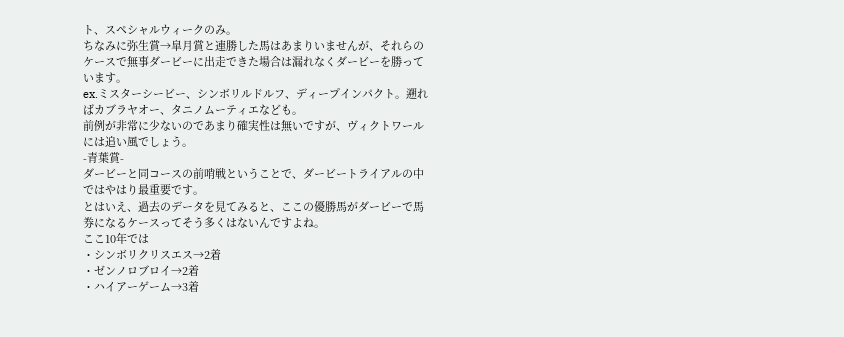ト、スペシャルウィークのみ。
ちなみに弥生賞→皐月賞と連勝した馬はあまりいませんが、それらのケースで無事ダービーに出走できた場合は漏れなくダービーを勝っています。
ex.ミスターシービー、シンボリルドルフ、ディープインパクト。遡ればカブラヤオー、タニノムーティエなども。
前例が非常に少ないのであまり確実性は無いですが、ヴィクトワールには追い風でしょう。
-青葉賞-
ダービーと同コースの前哨戦ということで、ダービートライアルの中ではやはり最重要です。
とはいえ、過去のデータを見てみると、ここの優勝馬がダービーで馬券になるケースってそう多くはないんですよね。
ここ10年では
・シンボリクリスエス→2着
・ゼンノロブロイ→2着
・ハイアーゲーム→3着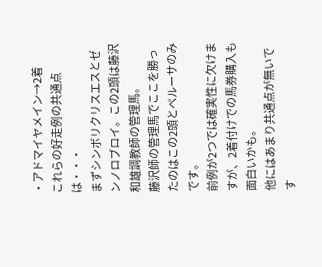・アドマイヤメイン→2着
これらの好走例の共通点は・・・
まずシンボリクリスエスとゼンノロブロイ。この2頭は藤沢和雄調教師の管理馬。
藤沢師の管理馬でここを勝ったのはこの2頭とペルーサのみです。
前例が2つでは確実性に欠けますが、2着付けでの馬券購入も面白いかも。
他にはあまり共通点が無いです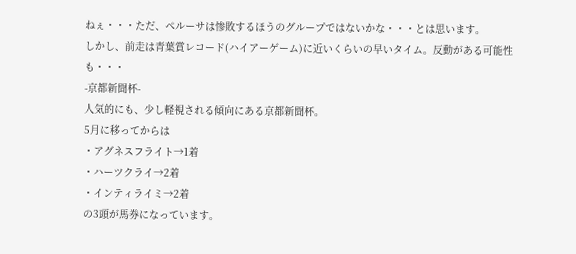ねぇ・・・ただ、ペルーサは惨敗するほうのグループではないかな・・・とは思います。
しかし、前走は青葉賞レコード(ハイアーゲーム)に近いくらいの早いタイム。反動がある可能性も・・・
-京都新聞杯-
人気的にも、少し軽視される傾向にある京都新聞杯。
5月に移ってからは
・アグネスフライト→1着
・ハーツクライ→2着
・インティライミ→2着
の3頭が馬券になっています。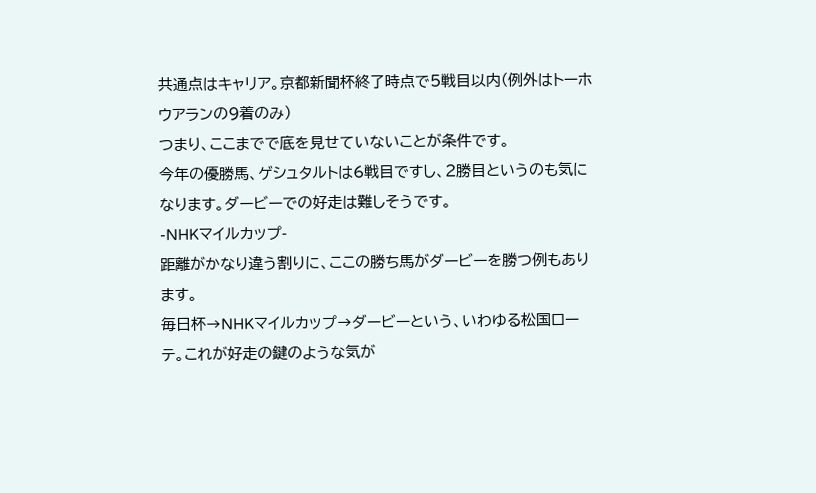共通点はキャリア。京都新聞杯終了時点で5戦目以内(例外はトーホウアランの9着のみ)
つまり、ここまでで底を見せていないことが条件です。
今年の優勝馬、ゲシュタルトは6戦目ですし、2勝目というのも気になります。ダービーでの好走は難しそうです。
-NHKマイルカップ-
距離がかなり違う割りに、ここの勝ち馬がダービーを勝つ例もあります。
毎日杯→NHKマイルカップ→ダービーという、いわゆる松国ローテ。これが好走の鍵のような気が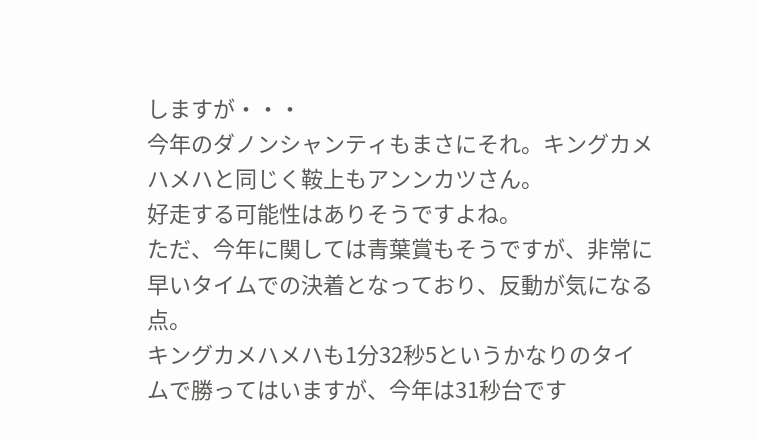しますが・・・
今年のダノンシャンティもまさにそれ。キングカメハメハと同じく鞍上もアンンカツさん。
好走する可能性はありそうですよね。
ただ、今年に関しては青葉賞もそうですが、非常に早いタイムでの決着となっており、反動が気になる点。
キングカメハメハも1分32秒5というかなりのタイムで勝ってはいますが、今年は31秒台です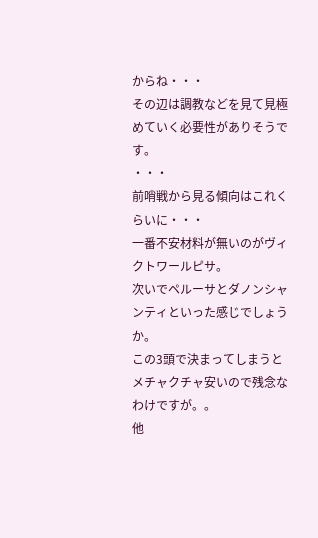からね・・・
その辺は調教などを見て見極めていく必要性がありそうです。
・・・
前哨戦から見る傾向はこれくらいに・・・
一番不安材料が無いのがヴィクトワールピサ。
次いでペルーサとダノンシャンティといった感じでしょうか。
この3頭で決まってしまうとメチャクチャ安いので残念なわけですが。。
他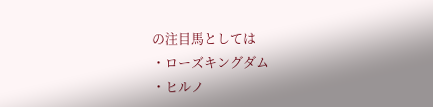の注目馬としては
・ローズキングダム
・ヒルノ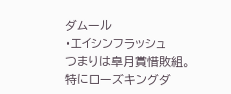ダムール
・エイシンフラッシュ
つまりは皐月賞惜敗組。
特にローズキングダ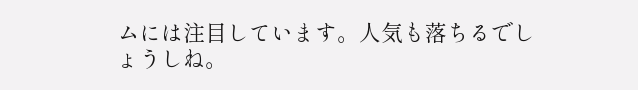ムには注目しています。人気も落ちるでしょうしね。